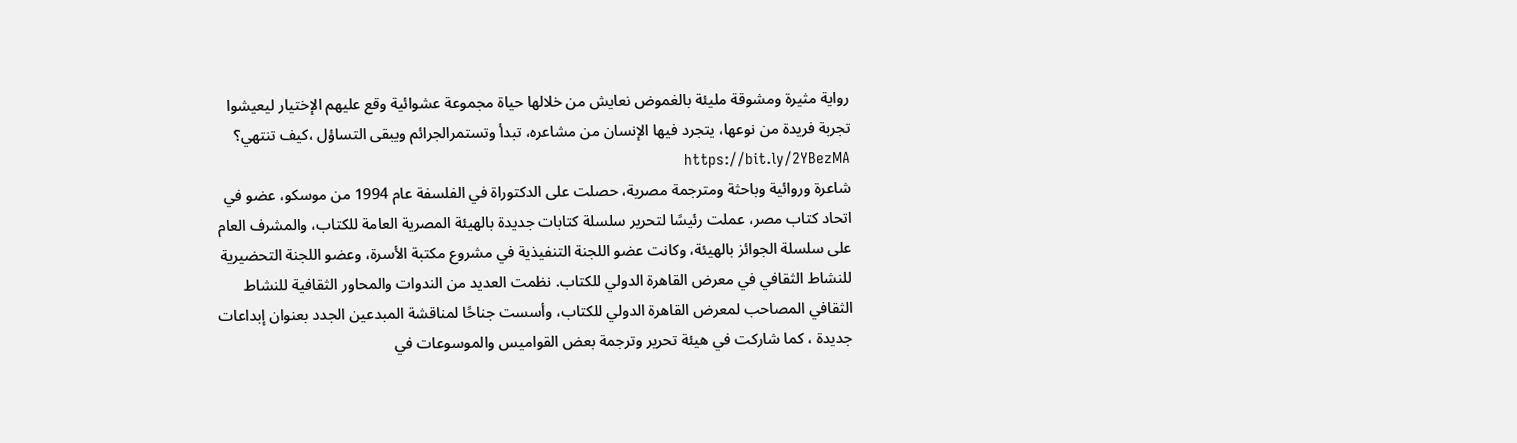رواية مثيرة ومشوقة مليئة بالغموض نعايش من خلالها حياة مجموعة عشوائية وقع عليهم الإختيار ليعيشوا تجربة فريدة من نوعها، يتجرد فيها الإنسان من مشاعره، تبدأ وتستمرالجرائم ويبقى التساؤل ،كيف تنتهي؟ https://bit.ly/2YBezMA
شاعرة وروائية وباحثة ومترجمة مصرية، حصلت على الدكتوراة في الفلسفة عام 1994 من موسكو، عضو في اتحاد كتاب مصر، عملت رئيسًا لتحرير سلسلة كتابات جديدة بالهيئة المصرية العامة للكتاب، والمشرف العام على سلسلة الجوائز بالهيئة، وكانت عضو اللجنة التنفيذية في مشروع مكتبة الأسرة، وعضو اللجنة التحضيرية للنشاط الثقافي في معرض القاهرة الدولي للكتاب. نظمت العديد من الندوات والمحاور الثقافية للنشاط الثقافي المصاحب لمعرض القاهرة الدولي للكتاب، وأسست جناحًا لمناقشة المبدعين الجدد بعنوان إبداعات جديدة ، كما شاركت في هيئة تحرير وترجمة بعض القواميس والموسوعات في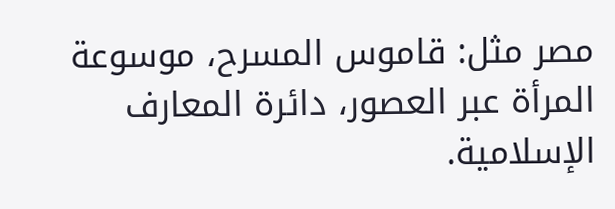مصر مثل: قاموس المسرح، موسوعة المرأة عبر العصور، دائرة المعارف الإسلامية.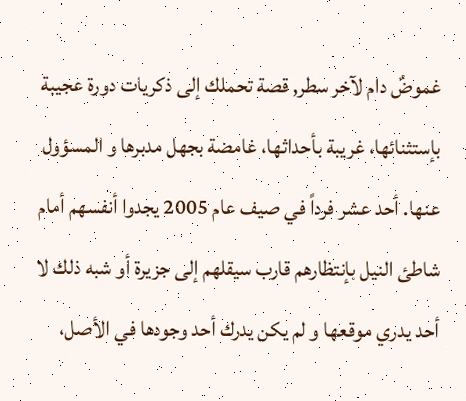غموضٌ دام لآخر سطر, قصة تحملك إلى ذكريات دورة عجيبة بإستثنائها، غريبة بأحداثها، غامضة بجهل مدبرها و المسؤول عنها. أحد عشر فرداً في صيف عام 2005 يجدوا أنفسهم أمام شاطئ النيل بإنتظارهم قارب سيقلهم إلى جزيرة أو شبه ذلك لا أحد يدري موقعها و لم يكن يدرك أحد وجودها في الأصل،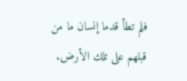فلم تطأ قدما إنسان ما من قبلهم على تلك الأرض.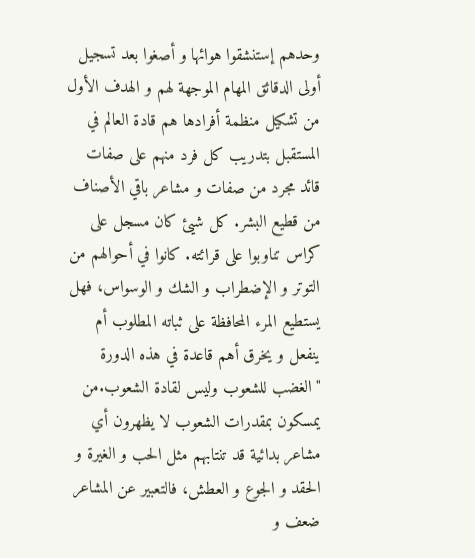وحدهم إستنشقوا هوائها و أصغوا بعد تسجيل أولى الدقائق المهام الموجهة لهم و الهدف الأول من تشكيل منظمة أفرادها هم قادة العالم في المستقبل بتدريب كل فرد منهم على صفات قائد مجرد من صفات و مشاعر باقي الأصناف من قطيع البشر. كل شيئ كان مسجل على كراس تناوبوا على قرائته. كانوا في أحوالهم من التوتر و الإضطراب و الشك و الوسواس، فهل يستطيع المرء المحافظة على ثباته المطلوب أم ينفعل و يخرق أهم قاعدة في هذه الدورة "الغضب للشعوب وليس لقادة الشعوب.من يمسكون بمقدرات الشعوب لا يظهرون أي مشاعر بدائية قد تنتابهم مثل الحب و الغيرة و الحقد و الجوع و العطش، فالتعبير عن المشاعر ضعف و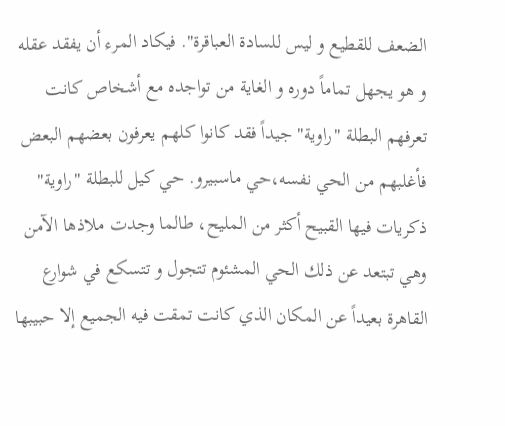الضعف للقطيع و ليس للسادة العباقرة". فيكاد المرء أن يفقد عقله و هو يجهل تماماً دوره و الغاية من تواجده مع أشخاص كانت تعرفهم البطلة "راوية" جيداً فقد كانوا كلهم يعرفون بعضهم البعض فأغلبهم من الحي نفسه،حي ماسبيرو. حي كيل للبطلة "راوية" ذكريات فيها القبيح أكثر من المليح، طالما وجدت ملاذها الآمن وهي تبتعد عن ذلك الحي المشئوم تتجول و تتسكع في شوارع القاهرة بعيداً عن المكان الذي كانت تمقت فيه الجميع إلا حبيبها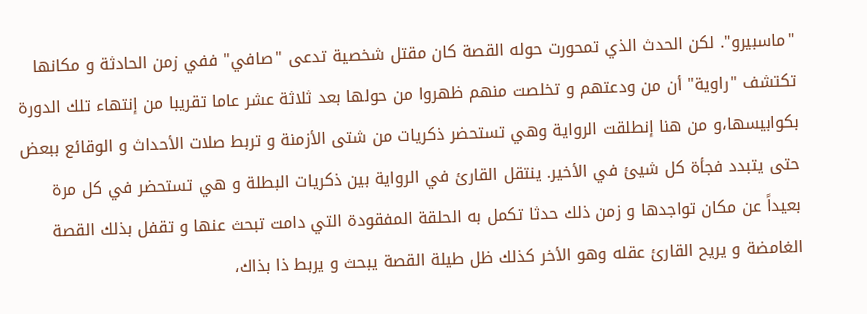"ماسبيرو". لكن الحدث الذي تمحورت حوله القصة كان مقتل شخصية تدعى "صافي" ففي زمن الحادثة و مكانها تكتشف "راوية" أن من ودعتهم و تخلصت منهم ظهروا من حولها بعد ثلاثة عشر عاما تقريبا من إنتهاء تلك الدورة بكوابيسها،و من هنا إنطلقت الرواية وهي تستحضر ذكريات من شتى الأزمنة و تربط صلات الأحداث و الوقائع ببعض حتى يتبدد فجأة كل شيئ في الأخير. ينتقل القارئ في الرواية بين ذكريات البطلة و هي تستحضر في كل مرة بعيداً عن مكان تواجدها و زمن ذلك حدثا تكمل به الحلقة المفقودة التي دامت تبحث عنها و تقفل بذلك القصة الغامضة و يريح القارئ عقله وهو الأخر كذلك ظل طيلة القصة يبحث و يربط ذا بذاك،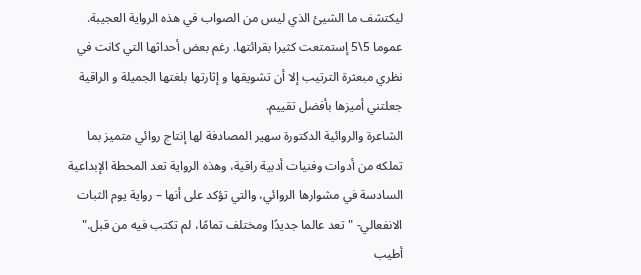ليكتشف ما الشيئ الذي ليس من الصواب في هذه الرواية العجيبة.
عموما 5\5 إستمتعت كثيرا بقرائتها. رغم بعض أحداثها التي كانت في نظري مبعثرة الترتيب إلا أن تشويقها و إثارتها بلغتها الجميلة و الراقية جعلتني أميزها بأفضل تقييم.
الشاعرة والروائية الدكتورة سهير المصادفة لها إنتاج روائي متميز بما تملكه من أدوات وفنيات أدبية راقية، وهذه الرواية تعد المحطة الإبداعية السادسة في مشوارها الروائي، والتي تؤكد على أنها – رواية يوم الثبات الانفعالي- "تعد عالما جديدًا ومختلف تمامًا، لم تكتب فيه من قبل." أطيب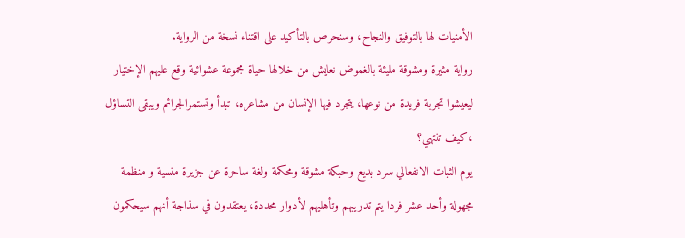الأمنيات لها بالتوفيق والنجاح، وسنحرص بالتأكيد على اقتناء نسخة من الرواية.
رواية مثيرة ومشوقة مليئة بالغموض نعايش من خلالها حياة مجموعة عشوائية وقع عليهم الإختيار ليعيشوا تجربة فريدة من نوعها، يتجرد فيها الإنسان من مشاعره، تبدأ وتستمرالجرائم ويبقى التساؤل ،كيف تنتهي؟
يوم الثبات الانفعالي سرد بديع وحبكة مشوقة ومحكمة ولغة ساحرة عن جزيرة منسية و منظمة مجهولة وأحد عشر فردا يتم تدريبهم وتأهليهم لأدوار محددة، يعتقدون في سذاجة أنهم سيحكمون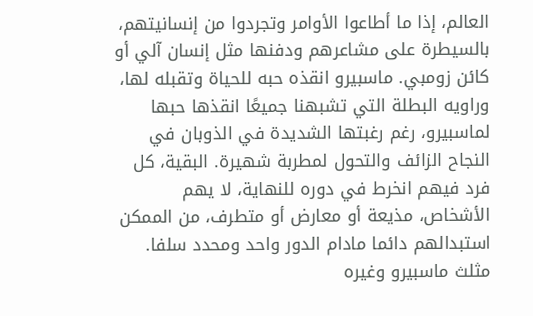العالم، إذا ما أطاعوا الأوامر وتجردوا من إنسانيتهم، بالسيطرة على مشاعرهم ودفنها مثل إنسان آلي أو كائن زومبي. ماسبيرو انقذه حبه للحياة وتقبله لها، وراويه البطلة التي تشبهنا جميعًا انقذها حبها لماسبيرو، رغم رغبتها الشديدة في الذوبان في النجاح الزائف والتحول لمطربة شهيرة. البقية، كل فرد فيهم انخرط في دوره للنهاية، لا يهم الأشخاص، مذيعة أو معارض أو متطرف، من الممكن استبدالهم دائما مادام الدور واحد ومحدد سلفا. مثلث ماسبيرو وغيره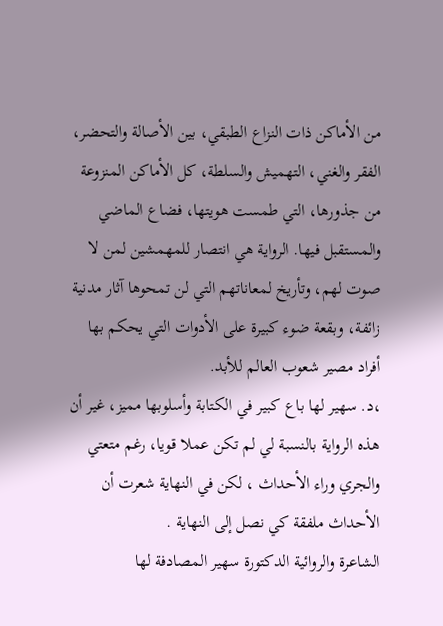من الأماكن ذات النزاع الطبقي، بين الأصالة والتحضر، الفقر والغني، التهميش والسلطة، كل الأماكن المنزوعة من جذورها، التي طمست هويتها، فضاع الماضي والمستقبل فيها. الرواية هي انتصار للمهمشين لمن لا صوت لهم، وتأريخ لمعاناتهم التي لن تمحوها آثار مدنية زائفة، وبقعة ضوء كبيرة على الأدوات التي يحكم بها أفراد مصير شعوب العالم للأبد.
،د. سهير لها باع كبير في الكتابة وأسلوبها مميز، غير أن هذه الرواية بالنسبة لي لم تكن عملا قويا، رغم متعتي والجري وراء الأحداث ، لكن في النهاية شعرت أن الأحداث ملفقة كي نصل إلى النهاية .
الشاعرة والروائية الدكتورة سهير المصادفة لها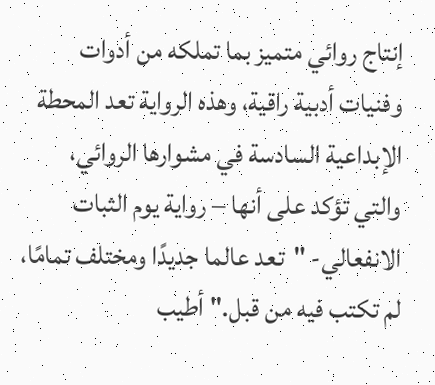إنتاج روائي متميز بما تملكه من أدوات وفنيات أدبية راقية، وهذه الرواية تعد المحطة الإبداعية السادسة في مشوارها الروائي، والتي تؤكد على أنها – رواية يوم الثبات الانفعالي- "تعد عالما جديدًا ومختلف تمامًا، لم تكتب فيه من قبل." أطيب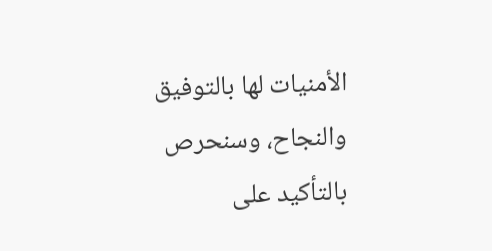الأمنيات لها بالتوفيق والنجاح، وسنحرص بالتأكيد على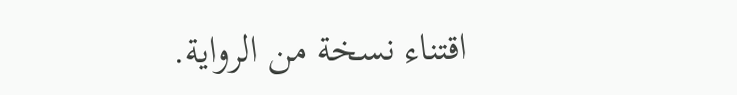اقتناء نسخة من الرواية.